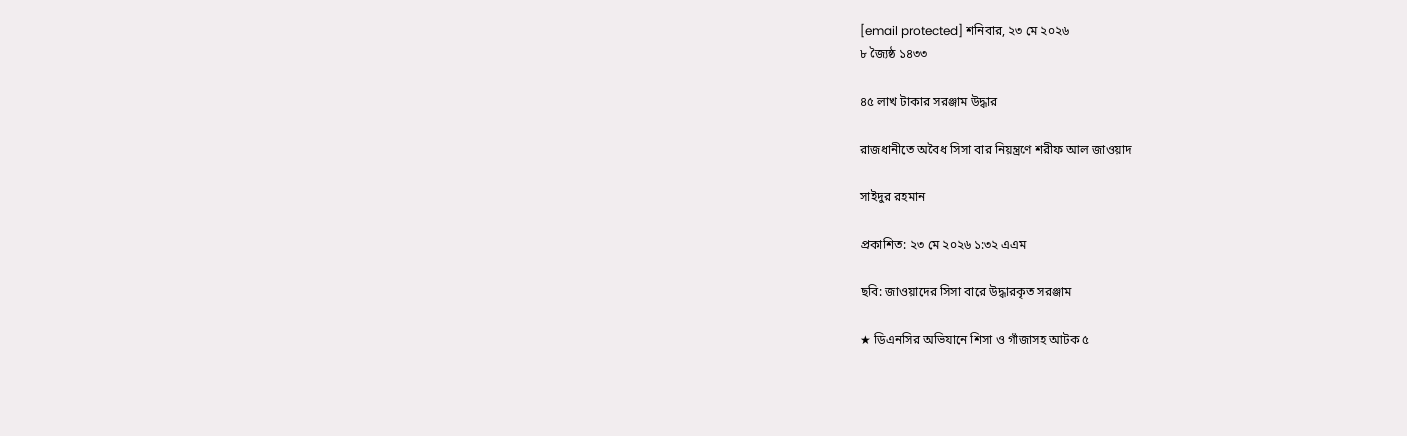[email protected] শনিবার, ২৩ মে ২০২৬
৮ জ্যৈষ্ঠ ১৪৩৩

৪৫ লাখ টাকার সরঞ্জাম উদ্ধার

রাজধানীতে অবৈধ সিসা বার নিয়ন্ত্রণে শরীফ আল জাওয়াদ

সাইদুর রহমান

প্রকাশিত: ২৩ মে ২০২৬ ১:৩২ এএম

ছবি: জাওয়াদের সিসা বারে উদ্ধারকৃত সরঞ্জাম

★ ডিএনসির অভিযানে শিসা ও গাঁজাসহ আটক ৫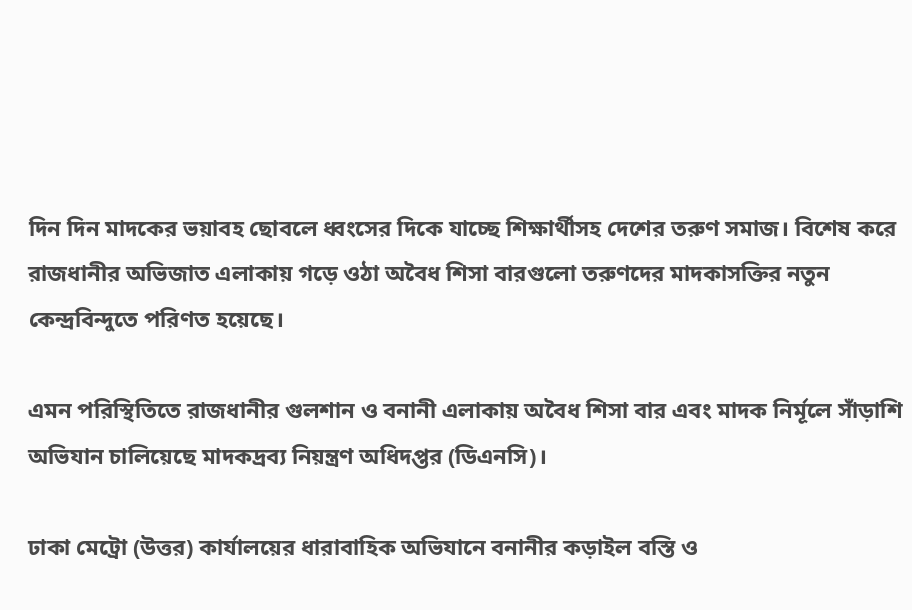দিন দিন মাদকের ভয়াবহ ছোবলে ধ্বংসের দিকে যাচ্ছে শিক্ষার্থীসহ দেশের তরুণ সমাজ। বিশেষ করে রাজধানীর অভিজাত এলাকায় গড়ে ওঠা অবৈধ শিসা বারগুলো তরুণদের মাদকাসক্তির নতুন কেন্দ্রবিন্দুতে পরিণত হয়েছে।

এমন পরিস্থিতিতে রাজধানীর গুলশান ও বনানী এলাকায় অবৈধ শিসা বার এবং মাদক নির্মূলে সাঁড়াশি অভিযান চালিয়েছে মাদকদ্রব্য নিয়ন্ত্রণ অধিদপ্তর (ডিএনসি)।

ঢাকা মেট্রো (উত্তর) কার্যালয়ের ধারাবাহিক অভিযানে বনানীর কড়াইল বস্তি ও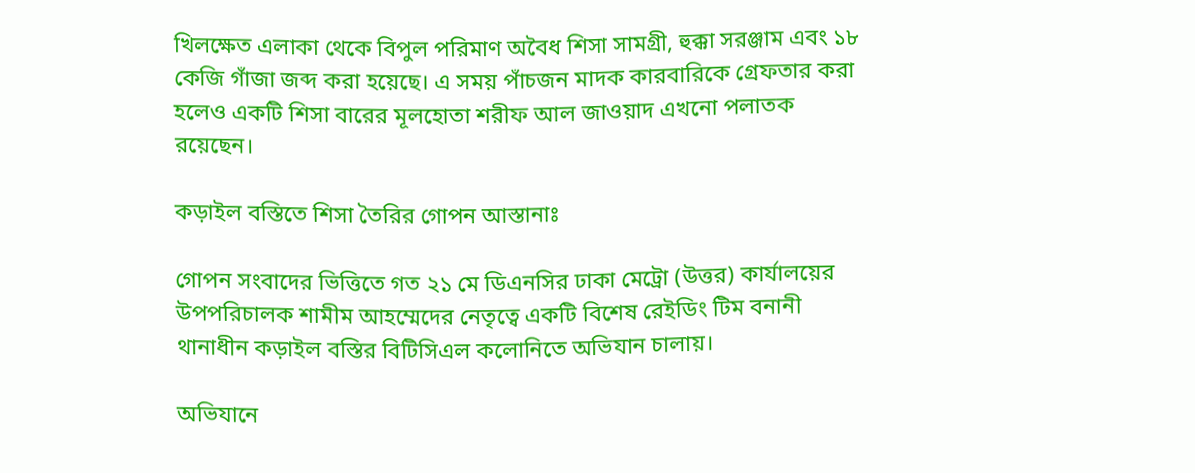খিলক্ষেত এলাকা থেকে বিপুল পরিমাণ অবৈধ শিসা সামগ্রী, হুক্কা সরঞ্জাম এবং ১৮ কেজি গাঁজা জব্দ করা হয়েছে। এ সময় পাঁচজন মাদক কারবারিকে গ্রেফতার করা হলেও একটি শিসা বারের মূলহোতা শরীফ আল জাওয়াদ এখনো পলাতক রয়েছেন।

কড়াইল বস্তিতে শিসা তৈরির গোপন আস্তানাঃ

গোপন সংবাদের ভিত্তিতে গত ২১ মে ডিএনসির ঢাকা মেট্রো (উত্তর) কার্যালয়ের উপপরিচালক শামীম আহম্মেদের নেতৃত্বে একটি বিশেষ রেইডিং টিম বনানী থানাধীন কড়াইল বস্তির বিটিসিএল কলোনিতে অভিযান চালায়।

অভিযানে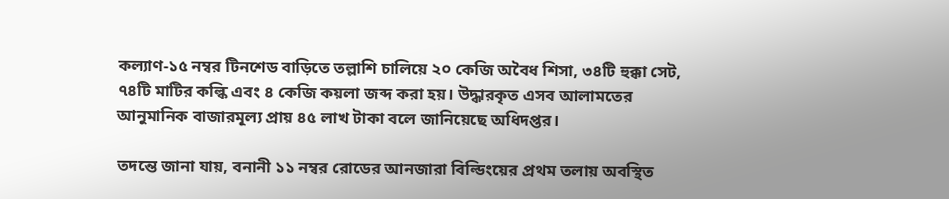কল্যাণ-১৫ নম্বর টিনশেড বাড়িতে তল্লাশি চালিয়ে ২০ কেজি অবৈধ শিসা, ৩৪টি হুক্কা সেট, ৭৪টি মাটির কল্কি এবং ৪ কেজি কয়লা জব্দ করা হয়। উদ্ধারকৃত এসব আলামতের আনুমানিক বাজারমূল্য প্রায় ৪৫ লাখ টাকা বলে জানিয়েছে অধিদপ্তর।

তদন্তে জানা যায়, বনানী ১১ নম্বর রোডের আনজারা বিল্ডিংয়ের প্রথম তলায় অবস্থিত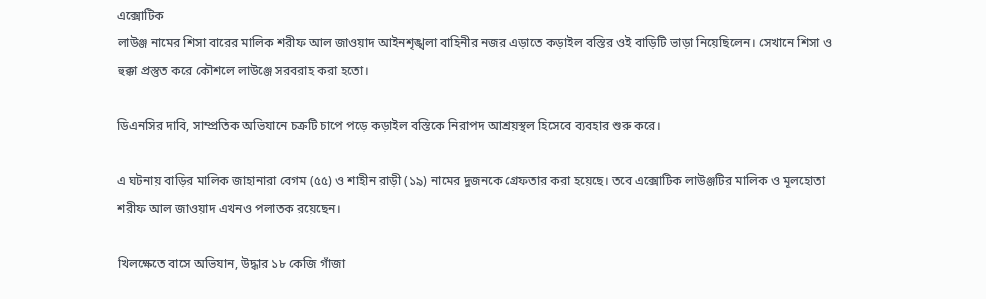এক্সোটিক
লাউঞ্জ নামের শিসা বারের মালিক শরীফ আল জাওয়াদ আইনশৃঙ্খলা বাহিনীর নজর এড়াতে কড়াইল বস্তির ওই বাড়িটি ভাড়া নিয়েছিলেন। সেখানে শিসা ও হুক্কা প্রস্তুত করে কৌশলে লাউঞ্জে সরবরাহ করা হতো।

ডিএনসির দাবি, সাম্প্রতিক অভিযানে চক্রটি চাপে পড়ে কড়াইল বস্তিকে নিরাপদ আশ্রয়স্থল হিসেবে ব্যবহার শুরু করে।

এ ঘটনায় বাড়ির মালিক জাহানারা বেগম (৫৫) ও শাহীন রাড়ী (১৯) নামের দুজনকে গ্রেফতার করা হয়েছে। তবে এক্সোটিক লাউঞ্জটির মালিক ও মূলহোতা শরীফ আল জাওয়াদ এখনও পলাতক রয়েছেন।

খিলক্ষেতে বাসে অভিযান, উদ্ধার ১৮ কেজি গাঁজা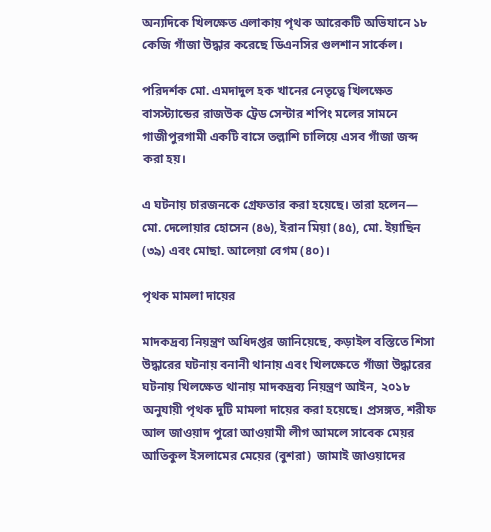অন্যদিকে খিলক্ষেত এলাকায় পৃথক আরেকটি অভিযানে ১৮ কেজি গাঁজা উদ্ধার করেছে ডিএনসির গুলশান সার্কেল।

পরিদর্শক মো. এমদাদুল হক খানের নেতৃত্বে খিলক্ষেত বাসস্ট্যান্ডের রাজউক ট্রেড সেন্টার শপিং মলের সামনে গাজীপুরগামী একটি বাসে তল্লাশি চালিয়ে এসব গাঁজা জব্দ করা হয়।

এ ঘটনায় চারজনকে গ্রেফতার করা হয়েছে। তারা হলেন— মো. দেলোয়ার হোসেন (৪৬), ইরান মিয়া (৪৫), মো. ইয়াছিন (৩৯) এবং মোছা. আলেয়া বেগম (৪০)।

পৃথক মামলা দায়ের

মাদকদ্রব্য নিয়ন্ত্রণ অধিদপ্তর জানিয়েছে, কড়াইল বস্তিতে শিসা উদ্ধারের ঘটনায় বনানী থানায় এবং খিলক্ষেতে গাঁজা উদ্ধারের ঘটনায় খিলক্ষেত থানায় মাদকদ্রব্য নিয়ন্ত্রণ আইন, ২০১৮ অনুযায়ী পৃথক দুটি মামলা দায়ের করা হয়েছে। প্রসঙ্গত, শরীফ আল জাওয়াদ পুরো আওয়ামী লীগ আমলে সাবেক মেয়র আতিকুল ইসলামের মেয়ের (বুশরা)  জামাই জাওয়াদের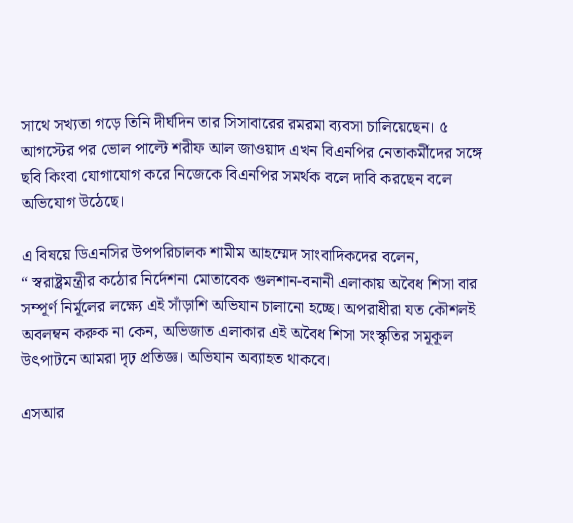সাথে সখ্যতা গড়ে তিনি দীর্ঘদিন তার সিসাবারের রমরমা ব্যবসা চালিয়েছেন। ৫ আগস্টের পর ভোল পাল্টে শরীফ আল জাওয়াদ এখন বিএনপির নেতাকর্মীদের সঙ্গে ছবি কিংবা যোগাযোগ করে নিজেকে বিএনপির সমর্থক বলে দাবি করছেন বলে অভিযোগ উঠেছে।

এ বিষয়ে ডিএনসির উপপরিচালক শামীম আহম্মেদ সাংবাদিকদের বলেন,
“ স্বরাষ্ট্রমন্ত্রীর কঠোর নির্দেশনা মোতাবেক গুলশান-বনানী এলাকায় অবৈধ শিসা বার সম্পূর্ণ নির্মূলের লক্ষ্যে এই সাঁড়াশি অভিযান চালানো হচ্ছে। অপরাধীরা যত কৌশলই অবলম্বন করুক না কেন, অভিজাত এলাকার এই অবৈধ শিসা সংস্কৃতির সমূকূল উৎপাটনে আমরা দৃঢ় প্রতিজ্ঞ। অভিযান অব্যাহত থাকবে।

এসআর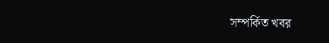সম্পর্কিত খবর